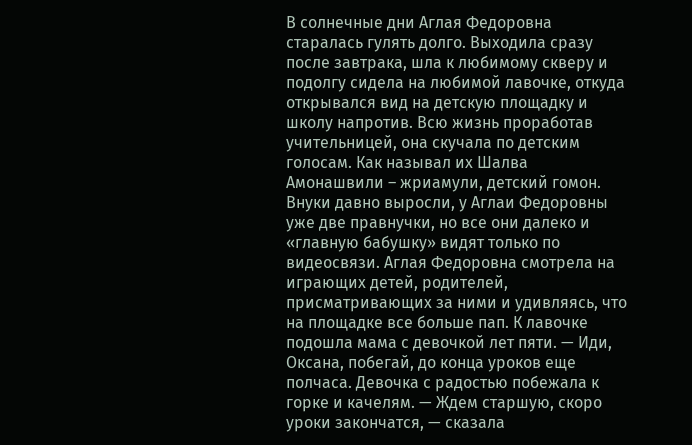В солнечные дни Аглая Федоровна старалась гулять долго. Выходила сразу после завтрака, шла к любимому скверу и подолгу сидела на любимой лавочке, откуда открывался вид на детскую площадку и школу напротив. Всю жизнь проработав учительницей, она скучала по детским голосам. Как называл их Шалва Амонашвили – жриамули, детский гомон. Внуки давно выросли, у Аглаи Федоровны уже две правнучки, но все они далеко и «главную бабушку» видят только по видеосвязи. Аглая Федоровна смотрела на играющих детей, родителей, присматривающих за ними и удивляясь, что на площадке все больше пап. К лавочке подошла мама с девочкой лет пяти. — Иди, Оксана, побегай, до конца уроков еще полчаса. Девочка с радостью побежала к горке и качелям. — Ждем старшую, скоро уроки закончатся, — сказала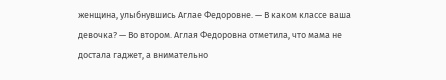женщина, улыбнувшись Аглае Федоровне. — В каком классе ваша девочка? — Во втором. Аглая Федоровна отметила, что мама не достала гаджет, а внимательно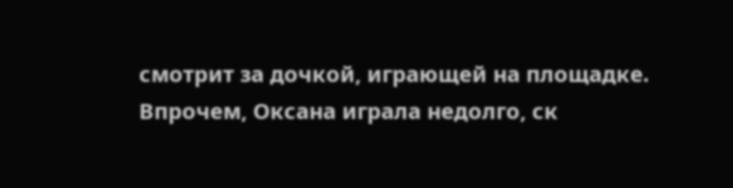смотрит за дочкой, играющей на площадке. Впрочем, Оксана играла недолго, ск